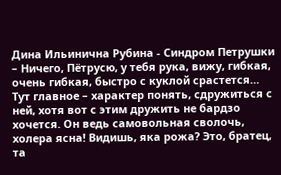Дина Ильинична Рубина - Синдром Петрушки
– Ничего, Пётрусю, у тебя рука, вижу, гибкая, очень гибкая, быстро с куклой срастется… Тут главное – характер понять, сдружиться с ней, хотя вот с этим дружить не бардзо хочется. Он ведь самовольная сволочь, холера ясна! Видишь, яка рожа? Это, братец, та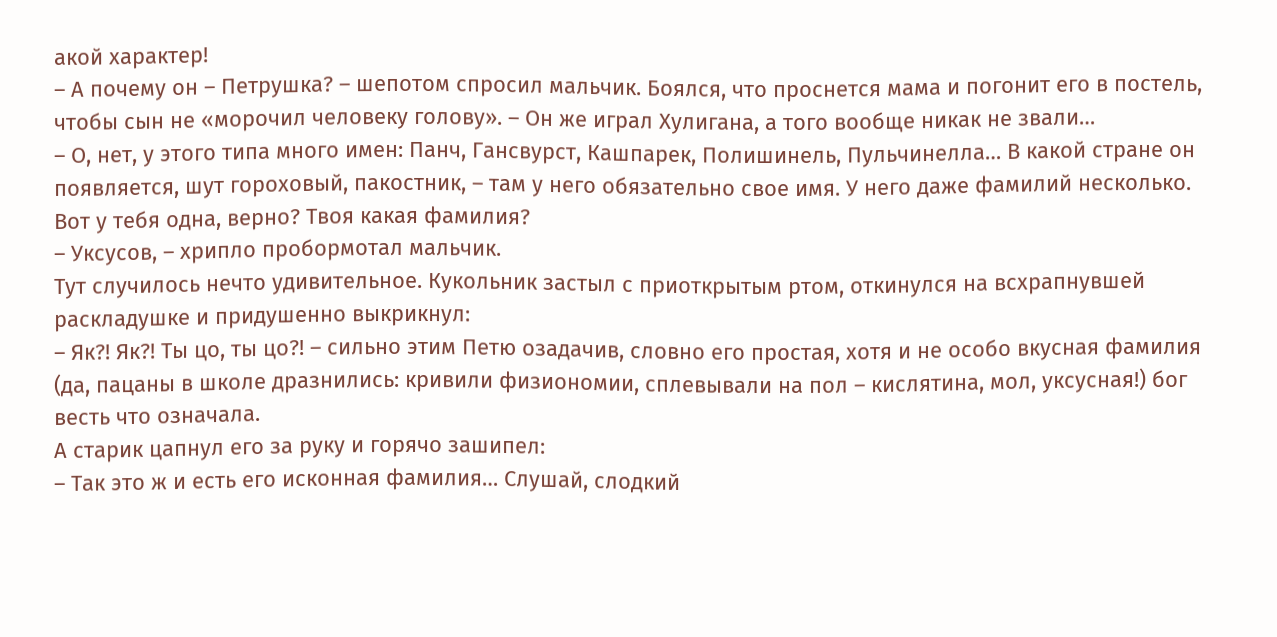акой характер!
– А почему он – Петрушка? – шепотом спросил мальчик. Боялся, что проснется мама и погонит его в постель, чтобы сын не «морочил человеку голову». – Он же играл Хулигана, а того вообще никак не звали…
– О, нет, у этого типа много имен: Панч, Гансвурст, Кашпарек, Полишинель, Пульчинелла… В какой стране он появляется, шут гороховый, пакостник, – там у него обязательно свое имя. У него даже фамилий несколько. Вот у тебя одна, верно? Твоя какая фамилия?
– Уксусов, – хрипло пробормотал мальчик.
Тут случилось нечто удивительное. Кукольник застыл с приоткрытым ртом, откинулся на всхрапнувшей раскладушке и придушенно выкрикнул:
– Як?! Як?! Ты цо, ты цо?! – сильно этим Петю озадачив, словно его простая, хотя и не особо вкусная фамилия (да, пацаны в школе дразнились: кривили физиономии, сплевывали на пол – кислятина, мол, уксусная!) бог весть что означала.
А старик цапнул его за руку и горячо зашипел:
– Так это ж и есть его исконная фамилия… Слушай, слодкий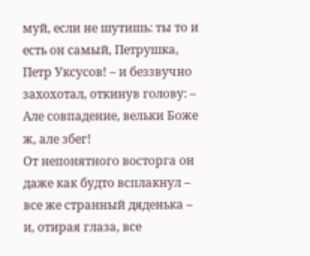муй, если не шутишь: ты то и есть он самый, Петрушка, Петр Уксусов! – и беззвучно захохотал, откинув голову: – Але совпадение, вельки Боже ж, але збег!
От непонятного восторга он даже как будто всплакнул – все же странный дяденька – и, отирая глаза, все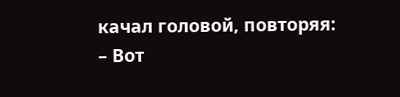качал головой, повторяя:
– Вот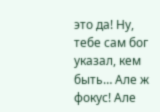это да! Ну, тебе сам бог указал, кем быть… Але ж фокус! Але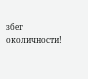збег околичности!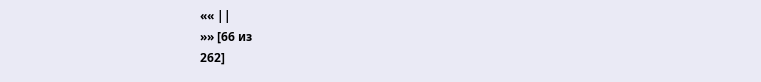«« ||
»» [66 из
262]